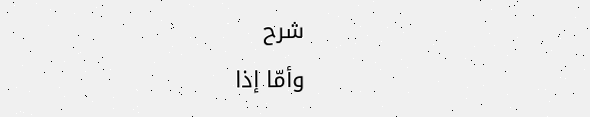شرح
وأمّا إذا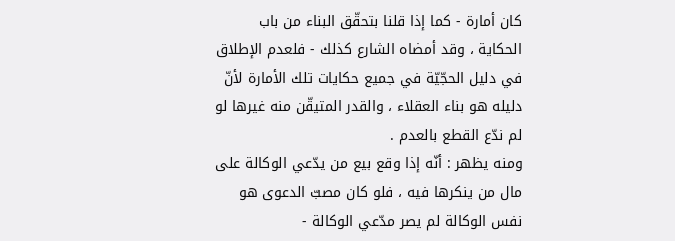كان أمارة - كما إذا قلنا بتحقّق البناء من باب الحكاية ، وقد أمضاه الشارع كذلك - فلعدم الإطلاق في دليل الحجّيّة في جميع حكايات تلك الأمارة لأنّ دليله هو بناء العقلاء ، والقدر المتيقّن منه غيرها لو لم ندّع القطع بالعدم .
ومنه يظهر : أنّه إذا وقع بيع من يدّعي الوكالة على مال من ينكرها فيه ، فلو كان مصبّ الدعوى هو نفس الوكالة لم يصر مدّعي الوكالة -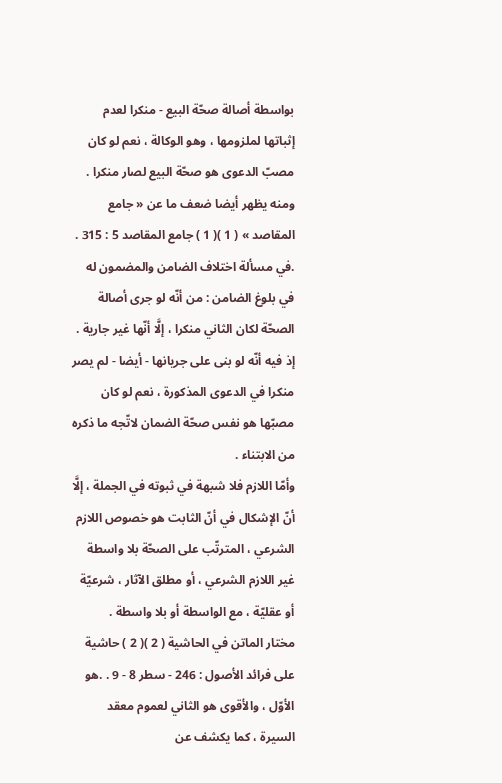بواسطة أصالة صحّة البيع - منكرا لعدم إثباتها لملزومها ، وهو الوكالة ، نعم لو كان مصبّ الدعوى هو صحّة البيع لصار منكرا .
ومنه يظهر أيضا ضعف ما عن « جامع المقاصد » ( 1 )( 1 ) جامع المقاصد 5 : 315 . .في مسألة اختلاف الضامن والمضمون له في بلوغ الضامن : من أنّه لو جرى أصالة الصحّة لكان الثاني منكرا ، إلَّا أنّها غير جارية .
إذ فيه أنّه لو بنى على جريانها - أيضا - لم يصر منكرا في الدعوى المذكورة ، نعم لو كان مصبّها هو نفس صحّة الضمان لاتّجه ما ذكره من الابتناء .
وأمّا اللازم فلا شبهة في ثبوته في الجملة ، إلَّا أنّ الإشكال في أنّ الثابت هو خصوص اللازم الشرعي ، المترتّب على الصحّة بلا واسطة غير اللازم الشرعي ، أو مطلق الآثار ، شرعيّة أو عقليّة ، مع الواسطة أو بلا واسطة .
مختار الماتن في الحاشية ( 2 )( 2 ) حاشية على فرائد الأصول : 246 - سطر 8 - 9 . .هو الأوّل ، والأقوى هو الثاني لعموم معقد السيرة ، كما يكشف عن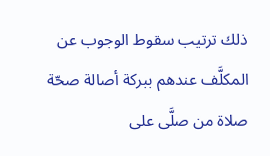ذلك ترتيب سقوط الوجوب عن المكلَّف عندهم ببركة أصالة صحّة صلاة من صلَّى على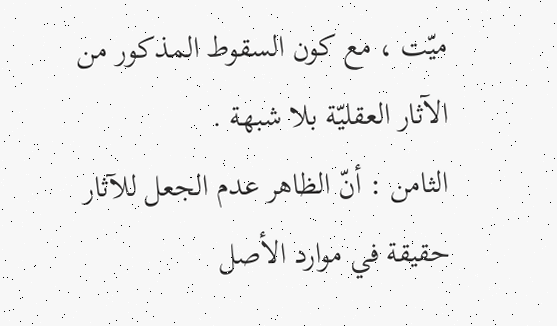ميّت ، مع كون السقوط المذكور من الآثار العقليّة بلا شبهة .
الثامن : أنّ الظاهر عدم الجعل للآثار حقيقة في موارد الأصل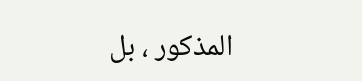المذكور ، بل